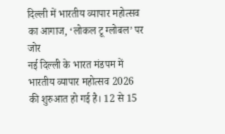दिल्ली में भारतीय व्यापार महोत्सव का आगाज, ‘लोकल टू ग्लोबल’ पर जोर
नई दिल्ली के भारत मंडपम में भारतीय व्यापार महोत्सव 2026 की शुरुआत हो गई है। 12 से 15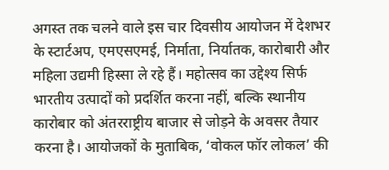अगस्त तक चलने वाले इस चार दिवसीय आयोजन में देशभर के स्टार्टअप, एमएसएमई, निर्माता, निर्यातक, कारोबारी और महिला उद्यमी हिस्सा ले रहे हैं। महोत्सव का उद्देश्य सिर्फ भारतीय उत्पादों को प्रदर्शित करना नहीं, बल्कि स्थानीय कारोबार को अंतरराष्ट्रीय बाजार से जोड़ने के अवसर तैयार करना है। आयोजकों के मुताबिक, ‘वोकल फॉर लोकल’ की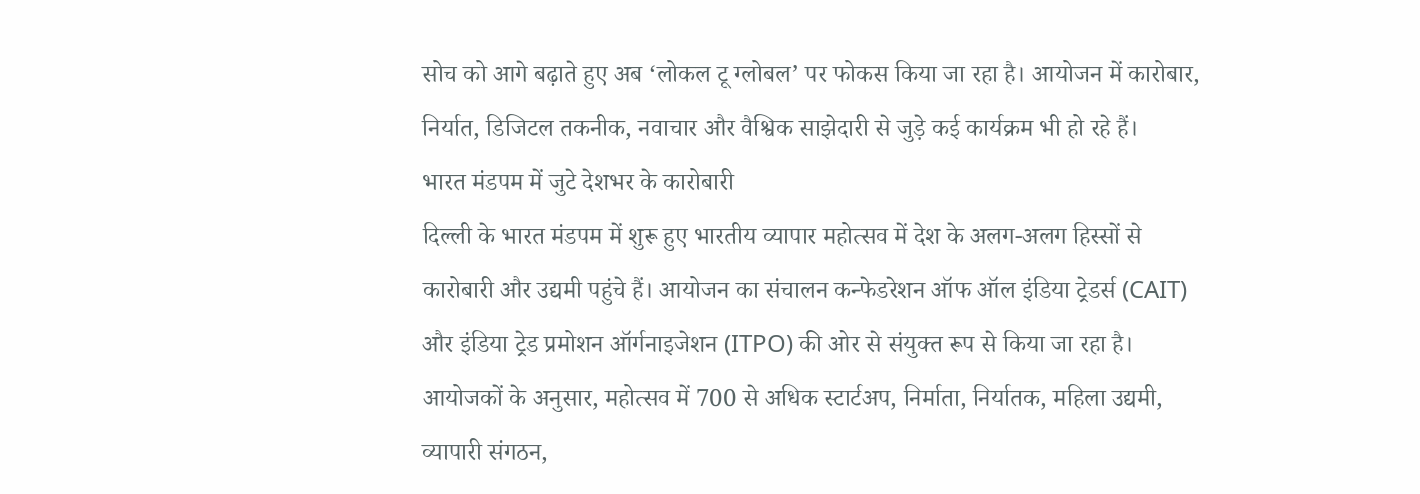सोच को आगे बढ़ाते हुए अब ‘लोकल टू ग्लोबल’ पर फोकस किया जा रहा है। आयोजन में कारोबार, निर्यात, डिजिटल तकनीक, नवाचार और वैश्विक साझेदारी से जुड़े कई कार्यक्रम भी हो रहे हैं।
भारत मंडपम में जुटे देशभर के कारोबारी
दिल्ली के भारत मंडपम में शुरू हुए भारतीय व्यापार महोत्सव में देश के अलग-अलग हिस्सों से कारोबारी और उद्यमी पहुंचे हैं। आयोजन का संचालन कन्फेडरेशन ऑफ ऑल इंडिया ट्रेडर्स (CAIT) और इंडिया ट्रेड प्रमोशन ऑर्गनाइजेशन (ITPO) की ओर से संयुक्त रूप से किया जा रहा है। आयोजकों के अनुसार, महोत्सव में 700 से अधिक स्टार्टअप, निर्माता, निर्यातक, महिला उद्यमी, व्यापारी संगठन,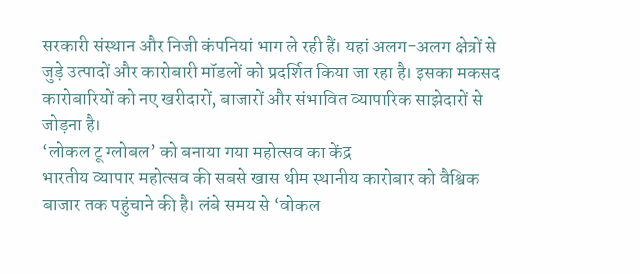सरकारी संस्थान और निजी कंपनियां भाग ले रही हैं। यहां अलग-अलग क्षेत्रों से जुड़े उत्पादों और कारोबारी मॉडलों को प्रदर्शित किया जा रहा है। इसका मकसद कारोबारियों को नए खरीदारों, बाजारों और संभावित व्यापारिक साझेदारों से जोड़ना है।
‘लोकल टू ग्लोबल’ को बनाया गया महोत्सव का केंद्र
भारतीय व्यापार महोत्सव की सबसे खास थीम स्थानीय कारोबार को वैश्विक बाजार तक पहुंचाने की है। लंबे समय से ‘वोकल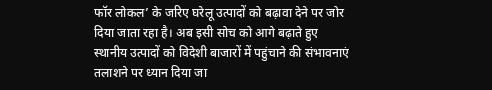फॉर लोकल’ के जरिए घरेलू उत्पादों को बढ़ावा देने पर जोर दिया जाता रहा है। अब इसी सोच को आगे बढ़ाते हुए स्थानीय उत्पादों को विदेशी बाजारों में पहुंचाने की संभावनाएं तलाशने पर ध्यान दिया जा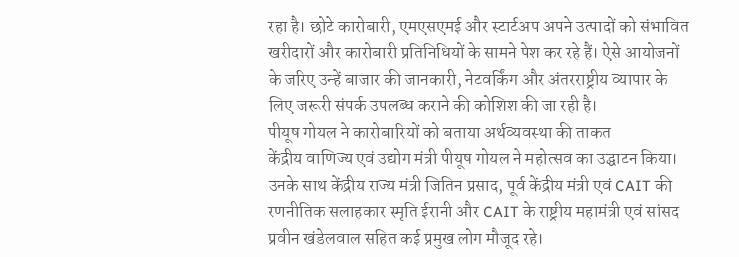रहा है। छोटे कारोबारी, एमएसएमई और स्टार्टअप अपने उत्पादों को संभावित खरीदारों और कारोबारी प्रतिनिधियों के सामने पेश कर रहे हैं। ऐसे आयोजनों के जरिए उन्हें बाजार की जानकारी, नेटवर्किंग और अंतरराष्ट्रीय व्यापार के लिए जरूरी संपर्क उपलब्ध कराने की कोशिश की जा रही है।
पीयूष गोयल ने कारोबारियों को बताया अर्थव्यवस्था की ताकत
केंद्रीय वाणिज्य एवं उद्योग मंत्री पीयूष गोयल ने महोत्सव का उद्घाटन किया। उनके साथ केंद्रीय राज्य मंत्री जितिन प्रसाद, पूर्व केंद्रीय मंत्री एवं CAIT की रणनीतिक सलाहकार स्मृति ईरानी और CAIT के राष्ट्रीय महामंत्री एवं सांसद प्रवीन खंडेलवाल सहित कई प्रमुख लोग मौजूद रहे।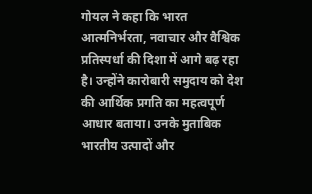गोयल ने कहा कि भारत आत्मनिर्भरता, नवाचार और वैश्विक प्रतिस्पर्धा की दिशा में आगे बढ़ रहा है। उन्होंने कारोबारी समुदाय को देश की आर्थिक प्रगति का महत्वपूर्ण आधार बताया। उनके मुताबिक भारतीय उत्पादों और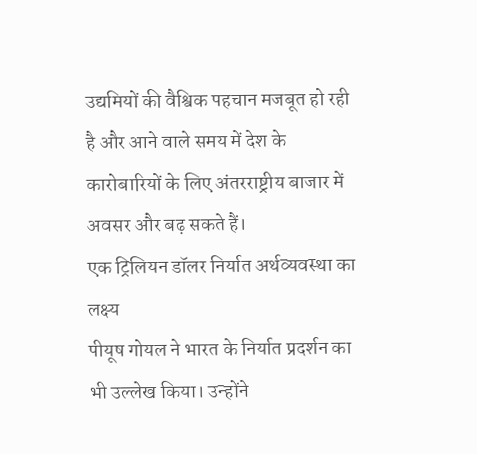उद्यमियों की वैश्विक पहचान मजबूत हो रही है और आने वाले समय में देश के कारोबारियों के लिए अंतरराष्ट्रीय बाजार में अवसर और बढ़ सकते हैं।
एक ट्रिलियन डॉलर निर्यात अर्थव्यवस्था का लक्ष्य
पीयूष गोयल ने भारत के निर्यात प्रदर्शन का भी उल्लेख किया। उन्होंने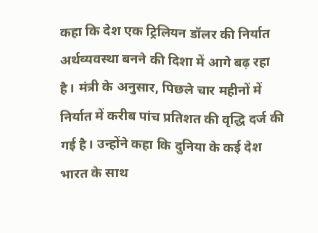कहा कि देश एक ट्रिलियन डॉलर की निर्यात अर्थव्यवस्था बनने की दिशा में आगे बढ़ रहा है। मंत्री के अनुसार, पिछले चार महीनों में निर्यात में करीब पांच प्रतिशत की वृद्धि दर्ज की गई है। उन्होंने कहा कि दुनिया के कई देश भारत के साथ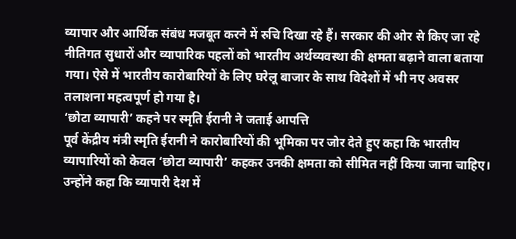व्यापार और आर्थिक संबंध मजबूत करने में रुचि दिखा रहे हैं। सरकार की ओर से किए जा रहे नीतिगत सुधारों और व्यापारिक पहलों को भारतीय अर्थव्यवस्था की क्षमता बढ़ाने वाला बताया गया। ऐसे में भारतीय कारोबारियों के लिए घरेलू बाजार के साथ विदेशों में भी नए अवसर तलाशना महत्वपूर्ण हो गया है।
‘छोटा व्यापारी’ कहने पर स्मृति ईरानी ने जताई आपत्ति
पूर्व केंद्रीय मंत्री स्मृति ईरानी ने कारोबारियों की भूमिका पर जोर देते हुए कहा कि भारतीय व्यापारियों को केवल ‘छोटा व्यापारी’ कहकर उनकी क्षमता को सीमित नहीं किया जाना चाहिए। उन्होंने कहा कि व्यापारी देश में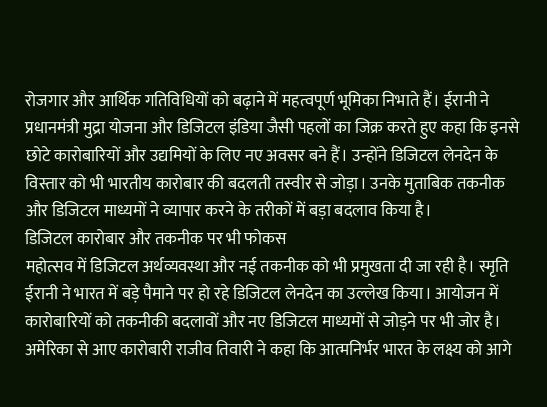रोजगार और आर्थिक गतिविधियों को बढ़ाने में महत्वपूर्ण भूमिका निभाते हैं। ईरानी ने प्रधानमंत्री मुद्रा योजना और डिजिटल इंडिया जैसी पहलों का जिक्र करते हुए कहा कि इनसे छोटे कारोबारियों और उद्यमियों के लिए नए अवसर बने हैं। उन्होंने डिजिटल लेनदेन के विस्तार को भी भारतीय कारोबार की बदलती तस्वीर से जोड़ा। उनके मुताबिक तकनीक और डिजिटल माध्यमों ने व्यापार करने के तरीकों में बड़ा बदलाव किया है।
डिजिटल कारोबार और तकनीक पर भी फोकस
महोत्सव में डिजिटल अर्थव्यवस्था और नई तकनीक को भी प्रमुखता दी जा रही है। स्मृति ईरानी ने भारत में बड़े पैमाने पर हो रहे डिजिटल लेनदेन का उल्लेख किया। आयोजन में कारोबारियों को तकनीकी बदलावों और नए डिजिटल माध्यमों से जोड़ने पर भी जोर है। अमेरिका से आए कारोबारी राजीव तिवारी ने कहा कि आत्मनिर्भर भारत के लक्ष्य को आगे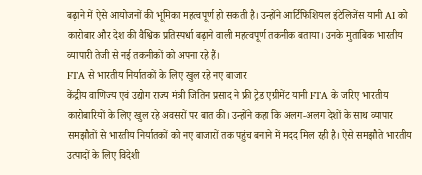बढ़ाने में ऐसे आयोजनों की भूमिका महत्वपूर्ण हो सकती है। उन्होंने आर्टिफिशियल इंटेलिजेंस यानी AI को कारोबार और देश की वैश्विक प्रतिस्पर्धा बढ़ाने वाली महत्वपूर्ण तकनीक बताया। उनके मुताबिक भारतीय व्यापारी तेजी से नई तकनीकों को अपना रहे हैं।
FTA से भारतीय निर्यातकों के लिए खुल रहे नए बाजार
केंद्रीय वाणिज्य एवं उद्योग राज्य मंत्री जितिन प्रसाद ने फ्री ट्रेड एग्रीमेंट यानी FTA के जरिए भारतीय कारोबारियों के लिए खुल रहे अवसरों पर बात की। उन्होंने कहा कि अलग-अलग देशों के साथ व्यापार समझौतों से भारतीय निर्यातकों को नए बाजारों तक पहुंच बनाने में मदद मिल रही है। ऐसे समझौते भारतीय उत्पादों के लिए विदेशी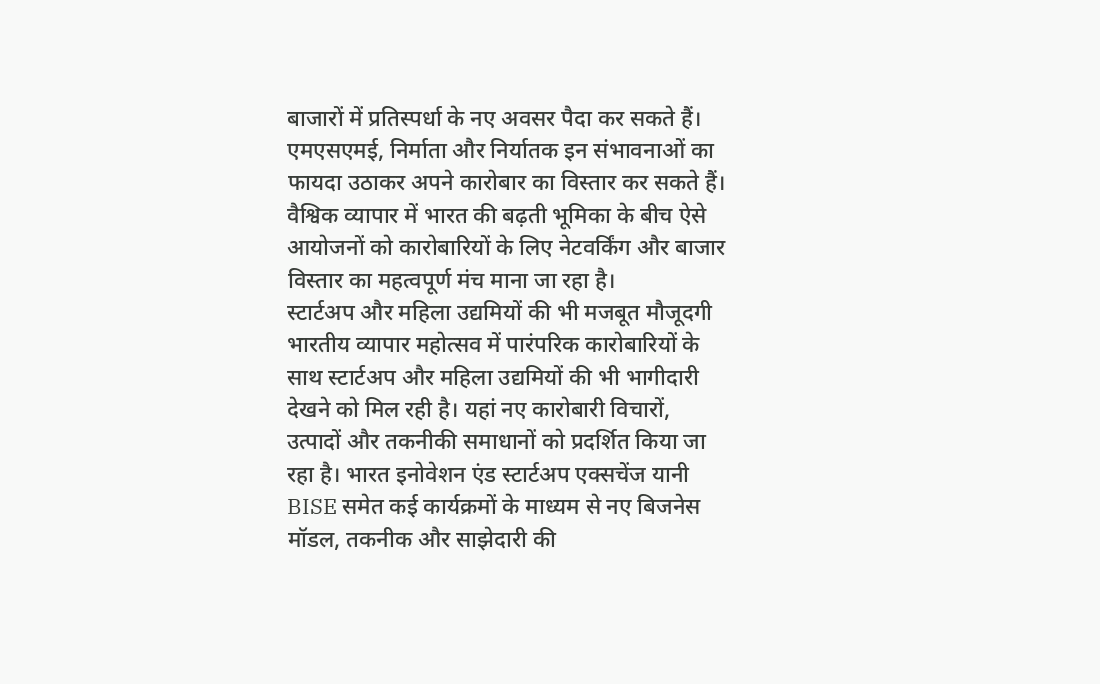बाजारों में प्रतिस्पर्धा के नए अवसर पैदा कर सकते हैं। एमएसएमई, निर्माता और निर्यातक इन संभावनाओं का फायदा उठाकर अपने कारोबार का विस्तार कर सकते हैं। वैश्विक व्यापार में भारत की बढ़ती भूमिका के बीच ऐसे आयोजनों को कारोबारियों के लिए नेटवर्किंग और बाजार विस्तार का महत्वपूर्ण मंच माना जा रहा है।
स्टार्टअप और महिला उद्यमियों की भी मजबूत मौजूदगी
भारतीय व्यापार महोत्सव में पारंपरिक कारोबारियों के साथ स्टार्टअप और महिला उद्यमियों की भी भागीदारी देखने को मिल रही है। यहां नए कारोबारी विचारों, उत्पादों और तकनीकी समाधानों को प्रदर्शित किया जा रहा है। भारत इनोवेशन एंड स्टार्टअप एक्सचेंज यानी BISE समेत कई कार्यक्रमों के माध्यम से नए बिजनेस मॉडल, तकनीक और साझेदारी की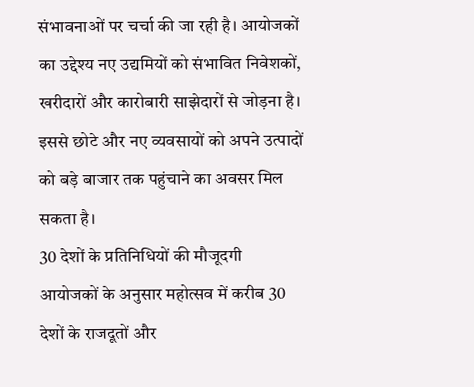संभावनाओं पर चर्चा की जा रही है। आयोजकों का उद्देश्य नए उद्यमियों को संभावित निवेशकों, खरीदारों और कारोबारी साझेदारों से जोड़ना है। इससे छोटे और नए व्यवसायों को अपने उत्पादों को बड़े बाजार तक पहुंचाने का अवसर मिल सकता है।
30 देशों के प्रतिनिधियों की मौजूदगी
आयोजकों के अनुसार महोत्सव में करीब 30 देशों के राजदूतों और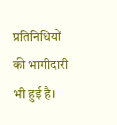प्रतिनिधियों की भागीदारी भी हुई है।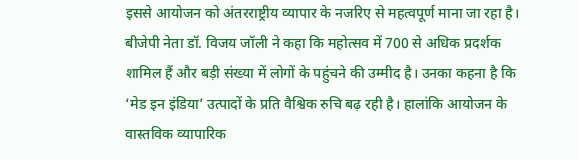इससे आयोजन को अंतरराष्ट्रीय व्यापार के नजरिए से महत्वपूर्ण माना जा रहा है। बीजेपी नेता डॉ. विजय जॉली ने कहा कि महोत्सव में 700 से अधिक प्रदर्शक शामिल हैं और बड़ी संख्या में लोगों के पहुंचने की उम्मीद है। उनका कहना है कि ‘मेड इन इंडिया’ उत्पादों के प्रति वैश्विक रुचि बढ़ रही है। हालांकि आयोजन के वास्तविक व्यापारिक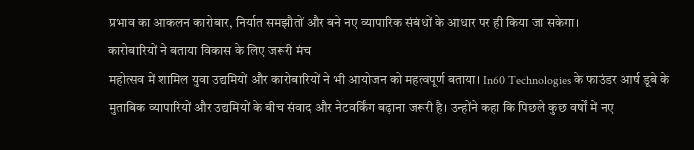प्रभाव का आकलन कारोबार, निर्यात समझौतों और बने नए व्यापारिक संबंधों के आधार पर ही किया जा सकेगा।
कारोबारियों ने बताया विकास के लिए जरूरी मंच
महोत्सव में शामिल युवा उद्यमियों और कारोबारियों ने भी आयोजन को महत्वपूर्ण बताया। In60 Technologies के फाउंडर आर्ष डूबे के मुताबिक व्यापारियों और उद्यमियों के बीच संवाद और नेटवर्किंग बढ़ाना जरूरी है। उन्होंने कहा कि पिछले कुछ वर्षों में नए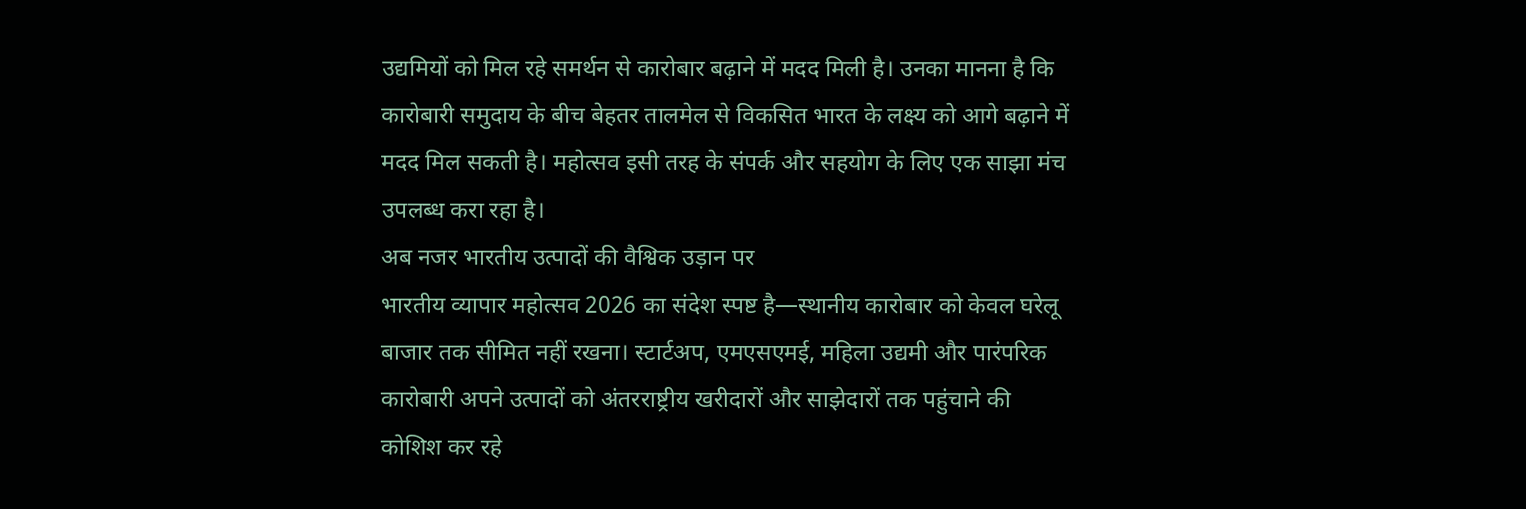उद्यमियों को मिल रहे समर्थन से कारोबार बढ़ाने में मदद मिली है। उनका मानना है कि कारोबारी समुदाय के बीच बेहतर तालमेल से विकसित भारत के लक्ष्य को आगे बढ़ाने में मदद मिल सकती है। महोत्सव इसी तरह के संपर्क और सहयोग के लिए एक साझा मंच उपलब्ध करा रहा है।
अब नजर भारतीय उत्पादों की वैश्विक उड़ान पर
भारतीय व्यापार महोत्सव 2026 का संदेश स्पष्ट है—स्थानीय कारोबार को केवल घरेलू बाजार तक सीमित नहीं रखना। स्टार्टअप, एमएसएमई, महिला उद्यमी और पारंपरिक कारोबारी अपने उत्पादों को अंतरराष्ट्रीय खरीदारों और साझेदारों तक पहुंचाने की कोशिश कर रहे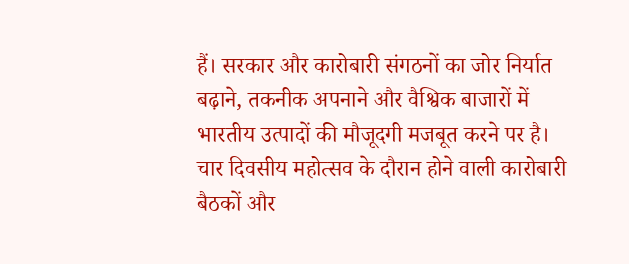हैं। सरकार और कारोबारी संगठनों का जोर निर्यात बढ़ाने, तकनीक अपनाने और वैश्विक बाजारों में भारतीय उत्पादों की मौजूदगी मजबूत करने पर है। चार दिवसीय महोत्सव के दौरान होने वाली कारोबारी बैठकों और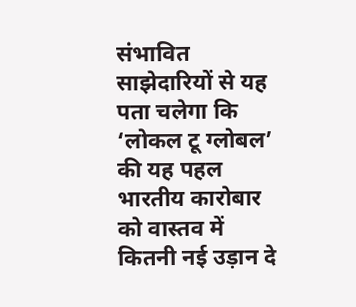संभावित साझेदारियों से यह पता चलेगा कि ‘लोकल टू ग्लोबल’ की यह पहल भारतीय कारोबार को वास्तव में कितनी नई उड़ान दे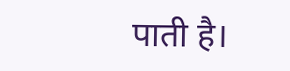पाती है।